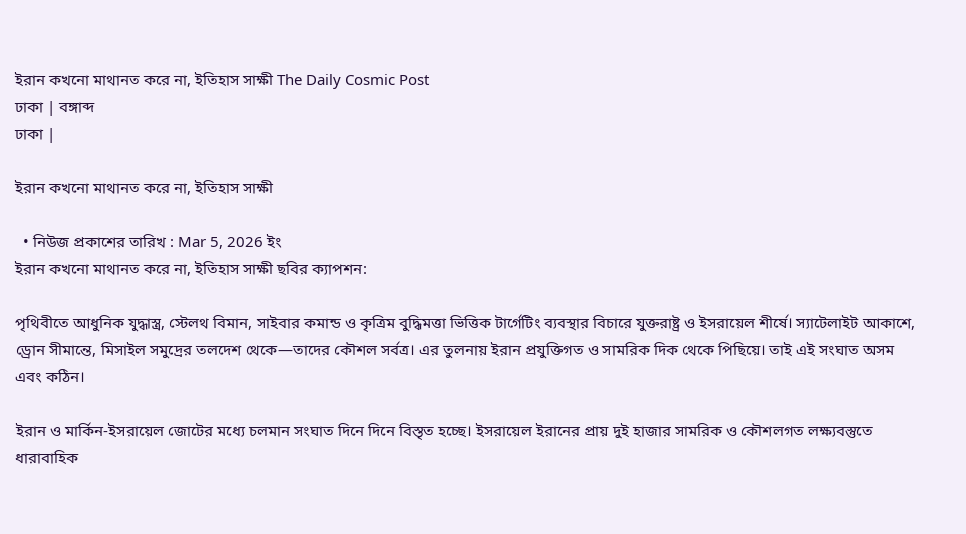ইরান কখনো মাথানত করে না, ইতিহাস সাক্ষী The Daily Cosmic Post
ঢাকা | বঙ্গাব্দ
ঢাকা |

ইরান কখনো মাথানত করে না, ইতিহাস সাক্ষী

  • নিউজ প্রকাশের তারিখ : Mar 5, 2026 ইং
ইরান কখনো মাথানত করে না, ইতিহাস সাক্ষী ছবির ক্যাপশন:

পৃথিবীতে আধুনিক যুদ্ধাস্ত্র, স্টেলথ বিমান, সাইবার কমান্ড ও কৃত্রিম বুদ্ধিমত্তা ভিত্তিক টার্গেটিং ব্যবস্থার বিচারে যুক্তরাষ্ট্র ও ইসরায়েল শীর্ষে। স্যাটেলাইট আকাশে, ড্রোন সীমান্তে, মিসাইল সমুদ্রের তলদেশ থেকে—তাদের কৌশল সর্বত্র। এর তুলনায় ইরান প্রযুক্তিগত ও সামরিক দিক থেকে পিছিয়ে। তাই এই সংঘাত অসম এবং কঠিন।

ইরান ও মার্কিন-ইসরায়েল জোটের মধ্যে চলমান সংঘাত দিনে দিনে বিস্তৃত হচ্ছে। ইসরায়েল ইরানের প্রায় দুই হাজার সামরিক ও কৌশলগত লক্ষ্যবস্তুতে ধারাবাহিক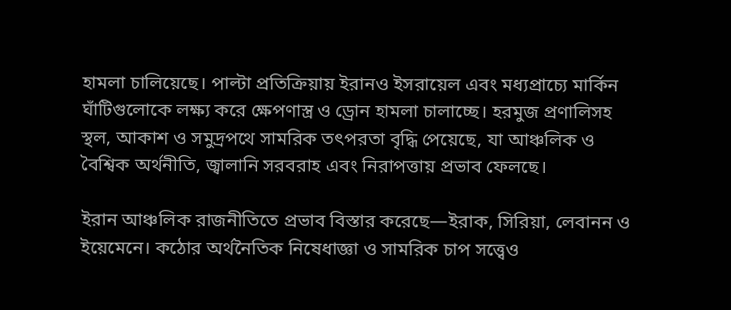হামলা চালিয়েছে। পাল্টা প্রতিক্রিয়ায় ইরানও ইসরায়েল এবং মধ্যপ্রাচ্যে মার্কিন ঘাঁটিগুলোকে লক্ষ্য করে ক্ষেপণাস্ত্র ও ড্রোন হামলা চালাচ্ছে। হরমুজ প্রণালিসহ স্থল, আকাশ ও সমুদ্রপথে সামরিক তৎপরতা বৃদ্ধি পেয়েছে, যা আঞ্চলিক ও বৈশ্বিক অর্থনীতি, জ্বালানি সরবরাহ এবং নিরাপত্তায় প্রভাব ফেলছে।

ইরান আঞ্চলিক রাজনীতিতে প্রভাব বিস্তার করেছে—ইরাক, সিরিয়া, লেবানন ও ইয়েমেনে। কঠোর অর্থনৈতিক নিষেধাজ্ঞা ও সামরিক চাপ সত্ত্বেও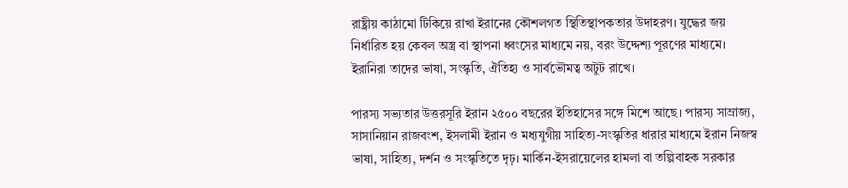রাষ্ট্রীয় কাঠামো টিকিয়ে রাখা ইরানের কৌশলগত স্থিতিস্থাপকতার উদাহরণ। যুদ্ধের জয় নির্ধারিত হয় কেবল অস্ত্র বা স্থাপনা ধ্বংসের মাধ্যমে নয়, বরং উদ্দেশ্য পূরণের মাধ্যমে। ইরানিরা তাদের ভাষা, সংস্কৃতি, ঐতিহ্য ও সার্বভৌমত্ব অটুট রাখে।

পারস্য সভ্যতার উত্তরসূরি ইরান ২৫০০ বছরের ইতিহাসের সঙ্গে মিশে আছে। পারস্য সাম্রাজ্য, সাসানিয়ান রাজবংশ, ইসলামী ইরান ও মধ্যযুগীয় সাহিত্য-সংস্কৃতির ধারার মাধ্যমে ইরান নিজস্ব ভাষা, সাহিত্য, দর্শন ও সংস্কৃতিতে দৃঢ়। মার্কিন-ইসরায়েলের হামলা বা তল্পিবাহক সরকার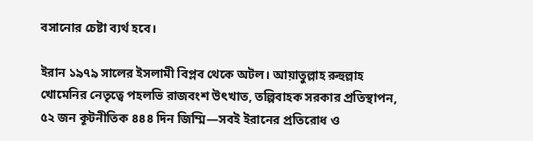বসানোর চেষ্টা ব্যর্থ হবে।

ইরান ১৯৭৯ সালের ইসলামী বিপ্লব থেকে অটল। আয়াতুল্লাহ রুহুল্লাহ খোমেনির নেতৃত্বে পহলভি রাজবংশ উৎখাত, তল্পিবাহক সরকার প্রতিস্থাপন, ৫২ জন কূটনীতিক ৪৪৪ দিন জিম্মি—সবই ইরানের প্রতিরোধ ও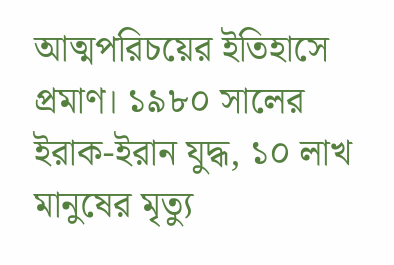আত্মপরিচয়ের ইতিহাসে প্রমাণ। ১৯৮০ সালের ইরাক-ইরান যুদ্ধ, ১০ লাখ মানুষের মৃত্যু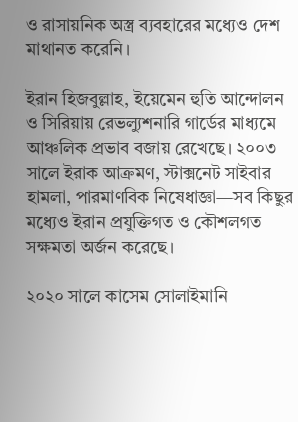ও রাসায়নিক অস্ত্র ব্যবহারের মধ্যেও দেশ মাথানত করেনি।

ইরান হিজবুল্লাহ, ইয়েমেন হুতি আন্দোলন ও সিরিয়ায় রেভল্যুশনারি গার্ডের মাধ্যমে আঞ্চলিক প্রভাব বজায় রেখেছে। ২০০৩ সালে ইরাক আক্রমণ, স্টাক্সনেট সাইবার হামলা, পারমাণবিক নিষেধাজ্ঞা—সব কিছুর মধ্যেও ইরান প্রযুক্তিগত ও কৌশলগত সক্ষমতা অর্জন করেছে।

২০২০ সালে কাসেম সোলাইমানি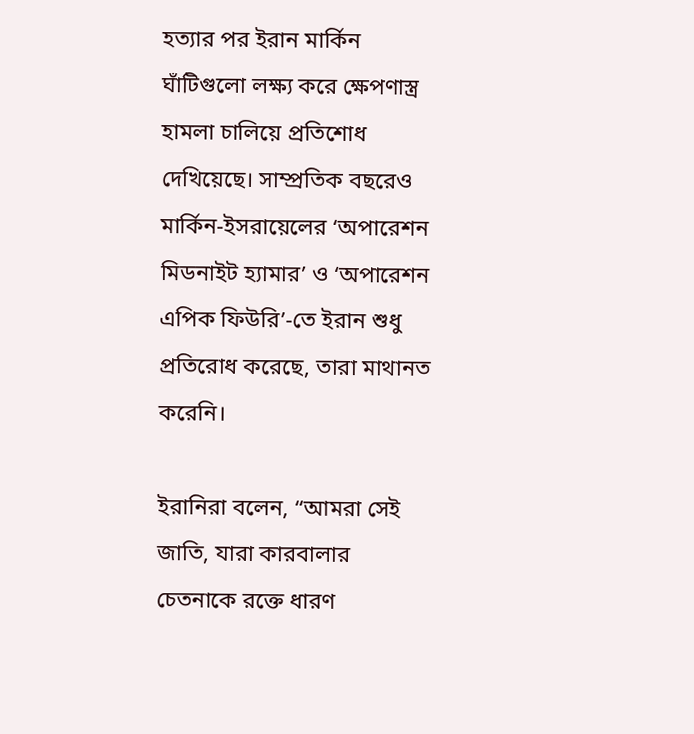হত্যার পর ইরান মার্কিন ঘাঁটিগুলো লক্ষ্য করে ক্ষেপণাস্ত্র হামলা চালিয়ে প্রতিশোধ দেখিয়েছে। সাম্প্রতিক বছরেও মার্কিন-ইসরায়েলের ‘অপারেশন মিডনাইট হ্যামার’ ও ‘অপারেশন এপিক ফিউরি’-তে ইরান শুধু প্রতিরোধ করেছে, তারা মাথানত করেনি।

ইরানিরা বলেন, “আমরা সেই জাতি, যারা কারবালার চেতনাকে রক্তে ধারণ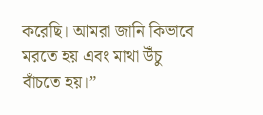করেছি। আমরা জানি কিভাবে মরতে হয় এবং মাথা উঁচু বাঁচতে হয়।”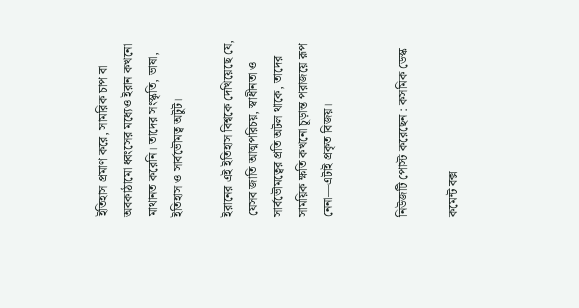ইতিহাস প্রমাণ করে, সামরিক চাপ বা অবকাঠামো ধ্বংসের মধ্যেও ইরান কখনো মাথানত করেনি। তাদের সংস্কৃতি, ভাষা, ইতিহাস ও সার্বভৌমত্ব অটুট।

ইরানের এই ইতিহাস বিশ্বকে দেখিয়েছে যে, যেসব জাতি আত্মপরিচয়, স্বাধীনতা ও সার্বভৌমত্বের প্রতি অটল থাকে, তাদের সাময়িক ক্ষতি কখনো চূড়ান্ত পরাজয়ে রূপ নেনা—এটাই প্রকৃত বিজয়।


নিউজটি পোস্ট করেছেন : কসমিক ডেস্ক

কমেন্ট বক্স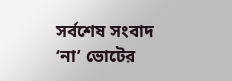সর্বশেষ সংবাদ
‘না’ ভোটের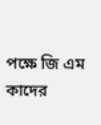পক্ষে জি এম কাদের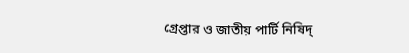গ্রেপ্তার ও জাতীয় পার্টি নিষিদ্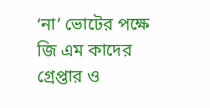‘না’ ভোটের পক্ষে জি এম কাদের গ্রেপ্তার ও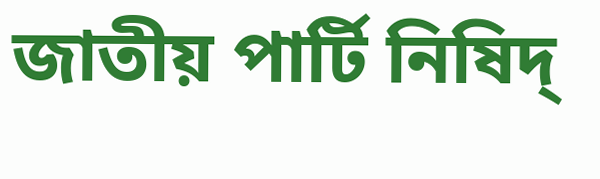জাতীয় পার্টি নিষিদ্